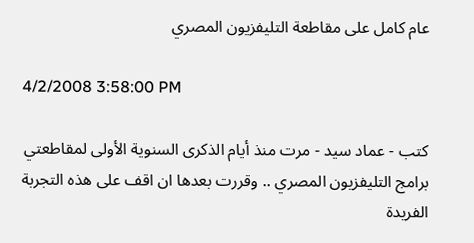عام كامل على مقاطعة التليفزيون المصري

4/2/2008 3:58:00 PM

كتب - عماد سيد - مرت منذ أيام الذكرى السنوية الأولى لمقاطعتي برامج التليفزيون المصري .. وقررت بعدها ان اقف على هذه التجربة الفريدة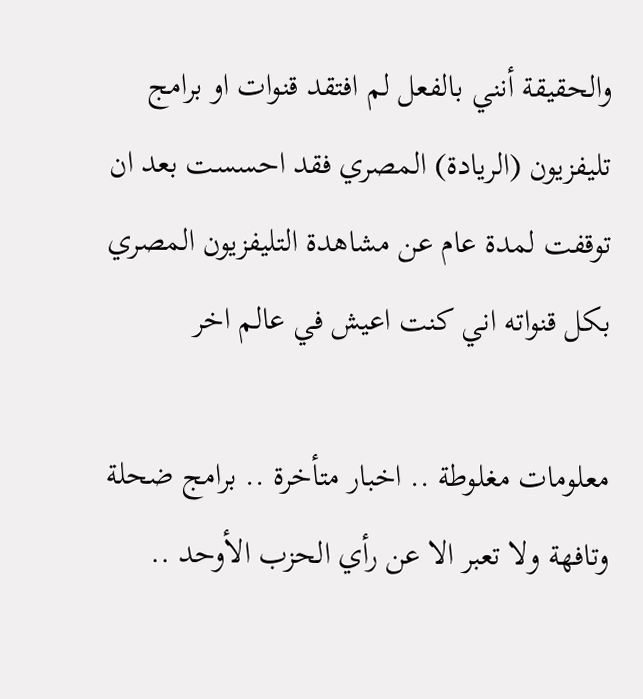والحقيقة أنني بالفعل لم افتقد قنوات او برامج تليفزيون (الريادة) المصري فقد احسست بعد ان توقفت لمدة عام عن مشاهدة التليفزيون المصري بكل قنواته اني كنت اعيش في عالم اخر

معلومات مغلوطة .. اخبار متأخرة .. برامج ضحلة وتافهة ولا تعبر الا عن رأي الحزب الأوحد ..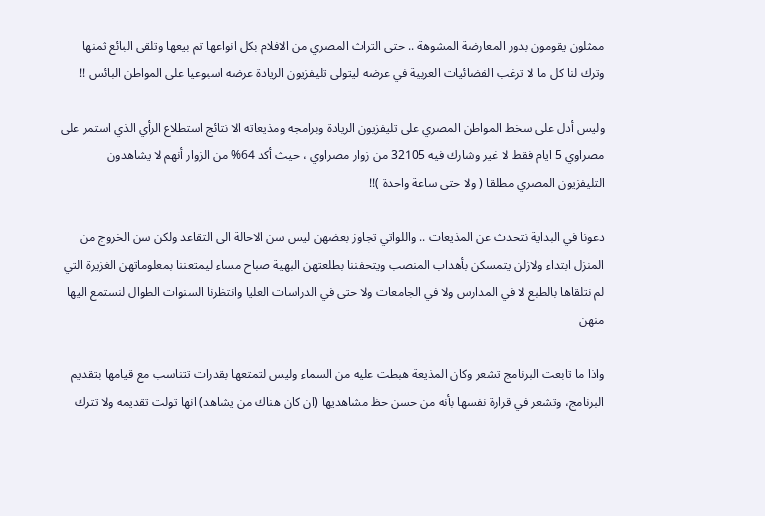ممثلون يقومون بدور المعارضة المشوهة .. حتى التراث المصري من الافلام بكل انواعها تم بيعها وتلقى البائع ثمنها وترك لنا كل ما لا ترغب الفضائيات العربية في عرضه ليتولى تليفزيون الريادة عرضه اسبوعيا على المواطن البائس !!

وليس أدل على سخط المواطن المصري على تليفزيون الريادة وبرامجه ومذيعاته الا نتائج استطلاع الرأي الذي استمر على مصراوي 5 ايام فقط لا غير وشارك فيه 32105 من زوار مصراوي ، حيث أكد 64% من الزوار أنهم لا يشاهدون التليفزيون المصري مطلقا ( ولا حتى ساعة واحدة )!!

دعونا في البداية نتحدث عن المذيعات .. واللواتي تجاوز بعضهن ليس سن الاحالة الى التقاعد ولكن سن الخروج من المنزل ابتداء ولازلن يتمسكن بأهداب المنصب ويتحفننا بطلعتهن البهية صباح مساء ليمتعننا بمعلوماتهن الغزيرة التي لم نتلقاها بالطبع لا في المدارس ولا في الجامعات ولا حتى في الدراسات العليا وانتظرنا السنوات الطوال لنستمع اليها منهن

واذا ما تابعت البرنامج تشعر وكان المذيعة هبطت عليه من السماء وليس لتمتعها بقدرات تتناسب مع قيامها بتقديم البرنامج، وتشعر في قرارة نفسها بأنه من حسن حظ مشاهديها (ان كان هناك من يشاهد) انها تولت تقديمه ولا تترك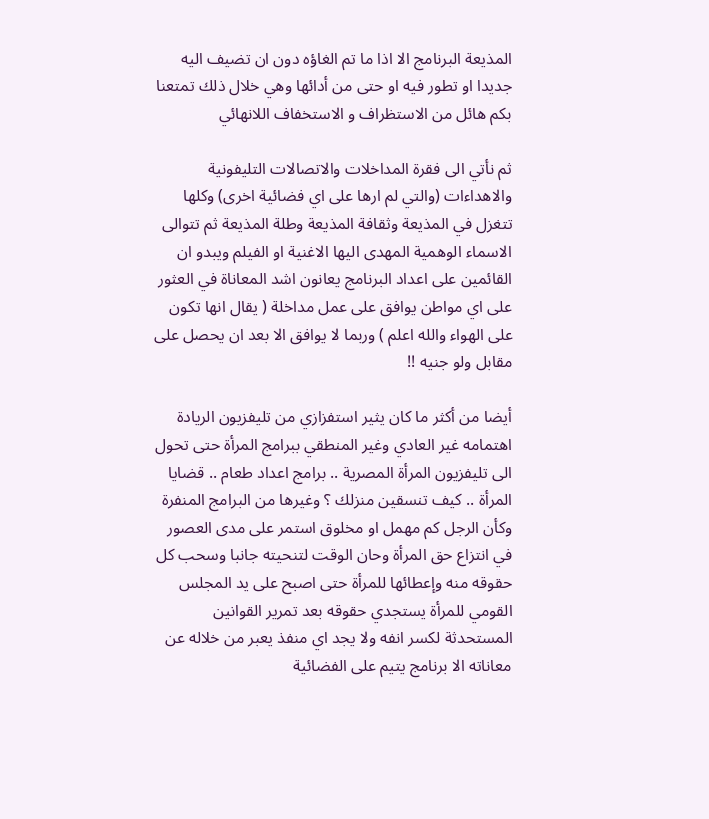المذيعة البرنامج الا اذا ما تم الغاؤه دون ان تضيف اليه جديدا او تطور فيه او حتى من أدائها وهي خلال ذلك تمتعنا بكم هائل من الاستظراف و الاستخفاف اللانهائي

ثم نأتي الى فقرة المداخلات والاتصالات التليفونية والاهداءات (والتي لم ارها على اي فضائية اخرى) وكلها تتغزل في المذيعة وثقافة المذيعة وطلة المذيعة ثم تتوالى الاسماء الوهمية المهدى اليها الاغنية او الفيلم ويبدو ان القائمين على اعداد البرنامج يعانون اشد المعاناة في العثور على اي مواطن يوافق على عمل مداخلة ( يقال انها تكون على الهواء والله اعلم ) وربما لا يوافق الا بعد ان يحصل على مقابل ولو جنيه !!

أيضا من أكثر ما كان يثير استفزازي من تليفزيون الريادة اهتمامه غير العادي وغير المنطقي ببرامج المرأة حتى تحول الى تليفزيون المرأة المصرية .. برامج اعداد طعام .. قضايا المرأة .. كيف تنسقين منزلك ؟ وغيرها من البرامج المنفرة وكأن الرجل كم مهمل او مخلوق استمر على مدى العصور في انتزاع حق المرأة وحان الوقت لتنحيته جانبا وسحب كل حقوقه منه وإعطائها للمرأة حتى اصبح على يد المجلس القومي للمرأة يستجدي حقوقه بعد تمرير القوانين المستحدثة لكسر انفه ولا يجد اي منفذ يعبر من خلاله عن معاناته الا برنامج يتيم على الفضائية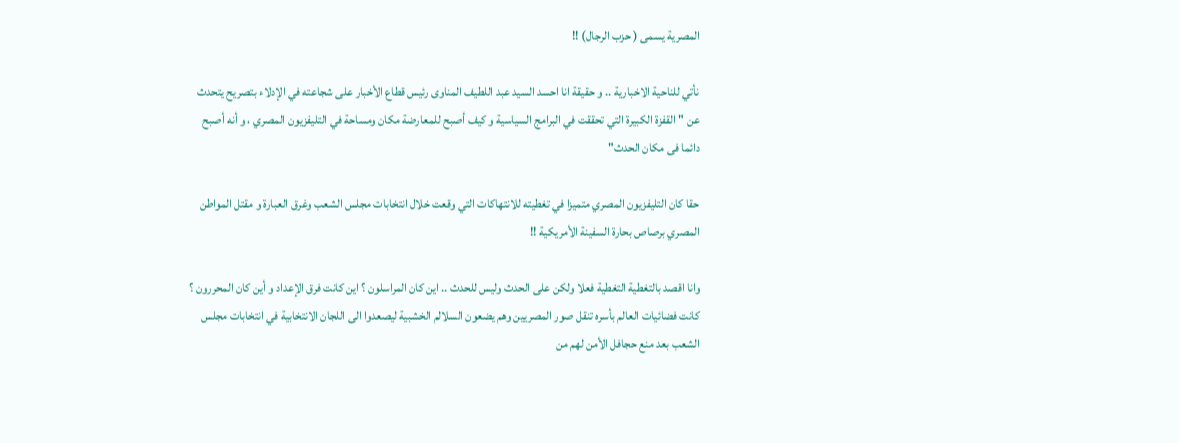المصرية يسمى ( حزب الرجال) !!

نأتي للناحية الاخبارية .. و حقيقة انا احسد السيد عبد اللطيف المناوى رئيس قطاع الأخبار على شجاعته في الإدلاء بتصريح يتحدث عن "القفزة الكبيرة التي تحققت في البرامج السياسية و كيف أصبح للمعارضة مكان ومساحة في التليفزيون المصري ، و أنه أصبح دائما فى مكان الحدث"

حقا كان التليفزيون المصري متميزا في تغطيته للانتهاكات التي وقعت خلال انتخابات مجلس الشعب وغرق العبارة و مقتل المواطن المصري برصاص بحارة السفينة الأمريكية !!

وانا اقصد بالتغطية التغطية فعلا ولكن على الحدث وليس للحدث .. اين كان المراسلون ؟ اين كانت فرق الإعداد و أين كان المحررون ؟
كانت فضائيات العالم بأسره تنقل صور المصريين وهم يضعون السلالم الخشبية ليصعدوا الى اللجان الانتخابية في انتخابات مجلس الشعب بعد منع حجافل الأمن لهم من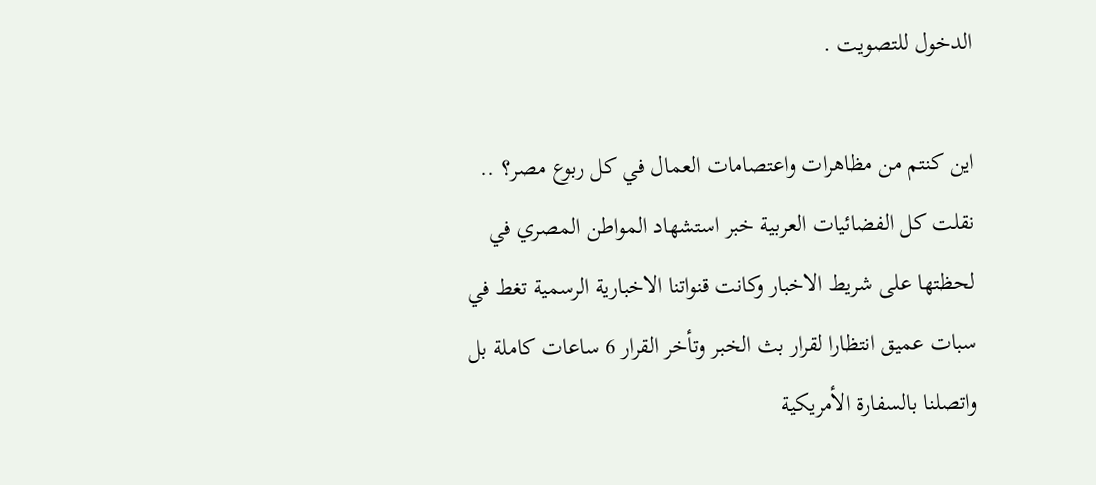الدخول للتصويت .

اين كنتم من مظاهرات واعتصامات العمال في كل ربوع مصر؟ .. نقلت كل الفضائيات العربية خبر استشهاد المواطن المصري في لحظتها على شريط الاخبار وكانت قنواتنا الاخبارية الرسمية تغط في سبات عميق انتظارا لقرار بث الخبر وتأخر القرار 6 ساعات كاملة بل واتصلنا بالسفارة الأمريكية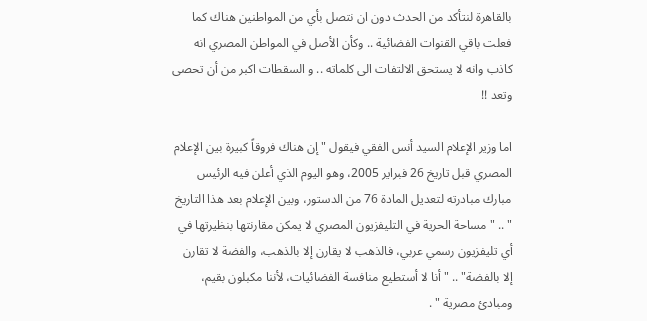بالقاهرة لنتأكد من الحدث دون ان نتصل بأي من المواطنين هناك كما فعلت باقي القنوات الفضائية .. وكأن الأصل في المواطن المصري انه كاذب وانه لا يستحق الالتفات الى كلماته .. و السقطات اكبر من أن تحصى وتعد !!

اما وزير الإعلام السيد أنس الفقي فيقول " إن هناك فروقاً كبيرة بين الإعلام المصري قبل تاريخ 26 فبراير 2005، وهو اليوم الذي أعلن فيه الرئيس مبارك مبادرته لتعديل المادة 76 من الدستور، وبين الإعلام بعد هذا التاريخ " .. " مساحة الحرية في التليفزيون المصري لا يمكن مقارنتها بنظيرتها في أي تليفزيون رسمي عربي، فالذهب لا يقارن إلا بالذهب، والفضة لا تقارن إلا بالفضة" .. " أنا لا أستطيع منافسة الفضائيات، لأننا مكبلون بقيم، ومبادئ مصرية " .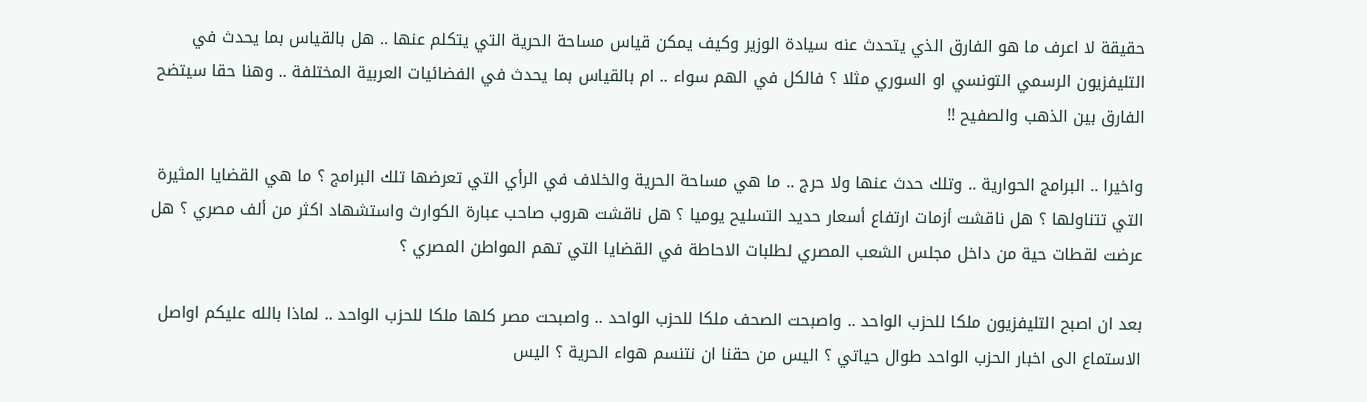حقيقة لا اعرف ما هو الفارق الذي يتحدث عنه سيادة الوزير وكيف يمكن قياس مساحة الحرية التي يتكلم عنها .. هل بالقياس بما يحدث في التليفزيون الرسمي التونسي او السوري مثلا ؟ فالكل في الهم سواء .. ام بالقياس بما يحدث في الفضائيات العربية المختلفة .. وهنا حقا سيتضح الفارق بين الذهب والصفيح !!

واخيرا .. البرامج الحوارية .. وتلك حدث عنها ولا حرج .. ما هي مساحة الحرية والخلاف في الرأي التي تعرضها تلك البرامج ؟ ما هي القضايا المثيرة التي تتناولها ؟ هل ناقشت أزمات ارتفاع أسعار حديد التسليح يوميا ؟ هل ناقشت هروب صاحب عبارة الكوارث واستشهاد اكثر من ألف مصري ؟ هل عرضت لقطات حية من داخل مجلس الشعب المصري لطلبات الاحاطة في القضايا التي تهم المواطن المصري ؟

بعد ان اصبح التليفزيون ملكا للحزب الواحد .. واصبحت الصحف ملكا للحزب الواحد .. واصبحت مصر كلها ملكا للحزب الواحد .. لماذا بالله عليكم اواصل الاستماع الى اخبار الحزب الواحد طوال حياتي ؟ اليس من حقنا ان نتنسم هواء الحرية ؟ اليس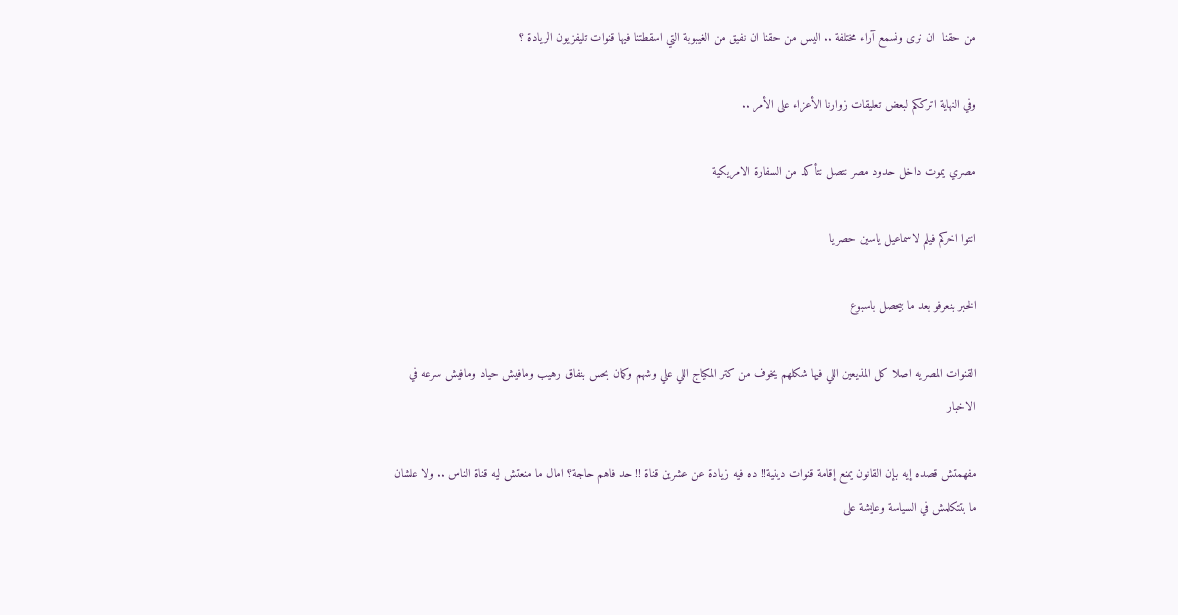من حقنا  ان نرى ونسمع آراء مختلفة .. اليس من حقنا ان نفيق من الغيبوبة التي اسقطتنا فيها قنوات تليفزيون الريادة ؟

وفي النهاية اترككم لبعض تعليقات زوارنا الأعزاء على الأمر ..

مصري يموت داخل حدود مصر نتصل نتأكد من السفارة الامريكية

انتوا اخركم فيلم لاسماعيل ياسين حصريا

الخبر بنعرفو بعد ما بيحصل باسبوع

القنوات المصريه اصلا كل المذيعين اللي فيها شكلهم يخوف من كتر المكياج اللي علي وشهم وكمان بحس بنفاق رهيب ومافيش حياد ومافيش سرعه في الاخبار

مفهمتش قصده إيه بإن القانون يمنع إقامة قنوات دينية!! ده فيه زيادة عن عشرين قناة !! حد فاهم حاجة؟ امال ما منعتش ليه قناة الناس .. ولا علشان ما بتتكلمش في السياسة وعايشة على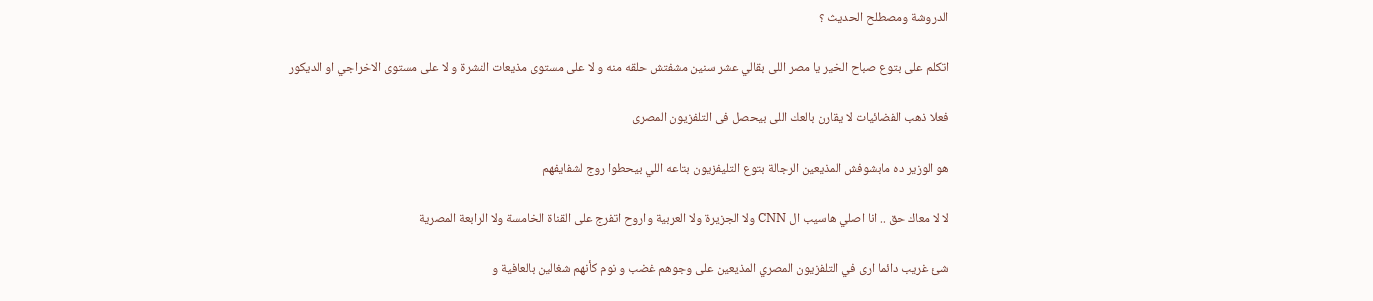الدروشة ومصطلح الحديث ؟

اتكلم على بتوع صباح الخير يا مصر اللى بقالي عشر سنين مشفتش حلقه منه و لا على مستوى مذيعات النشرة و لا على مستوى الاخراجي او الديكور

فعلا ذهب الفضائيات لا يقارن بالعك اللى بيحصل فى التلفزيون المصرى

هو الوزير ده مابشوفش المذيعين الرجالة بتوع التليفزيون بتاعه اللي بيحطوا روج لشفايفهم

لا لا معاك حق .. انا اصلي هاسيب ال CNN ولا الجزيرة ولا العربية واروح اتفرج على القناة الخامسة ولا الرابعة المصرية

شئ غريب دائما ارى في التلفزيون المصري المذيعين على وجوهم غضب و نوم كأنهم شغالين بالعافية و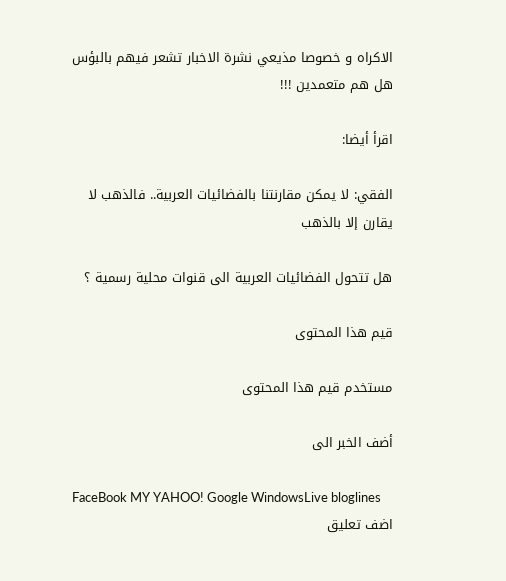الاكراه و خصوصا مذيعي نشرة الاخبار تشعر فيهم بالبؤس هل هم متعمدين !!!

اقرأ أيضا:

الفقي: لا يمكن مقارنتنا بالفضائيات العربية.. فالذهب لا يقارن إلا بالذهب

هل تتحول الفضائيات العربية الى قنوات محلية رسمية ؟

قيم هذا المحتوى

مستخدم قيم هذا المحتوى

أضف الخبر الى

FaceBook MY YAHOO! Google WindowsLive bloglines
اضف تعليق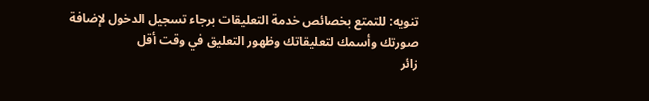تنويه: للتمتع بخصائص خدمة التعليقات برجاء تسجيل الدخول لإضافة صورتك وأسمك لتعليقاتك وظهور التعليق في وقت أقل
زائر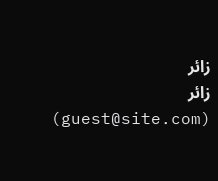زائر
زائر
(guest@site.com)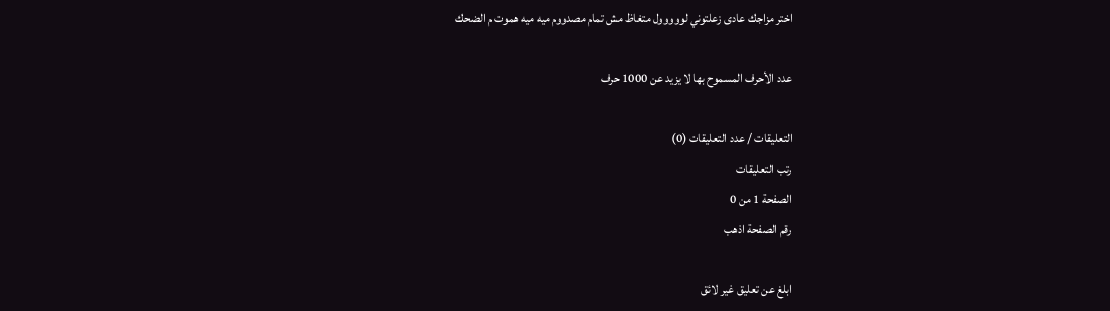اختر مزاجك عادى زعلتوني لووووول متغاظ مش تمام مصدووم ميه ميه هموت م الضحك

عدد الأحرف المسموح بها لا يزيد عن 1000 حرف

التعليقات / عدد التعليقات (0)
رتب التعليقات
الصفحة 1 من 0
رقم الصفحة اذهب

ابلغ عن تعليق غير لائق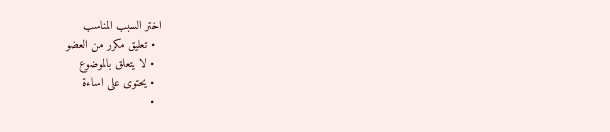اختر السبب المناسب
  • تعليق مكرر من العضو
  • لا يتعلق بالموضوع
  • يحتوى على اساءة
  •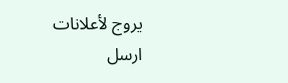يروج لأعلانات
ارسل